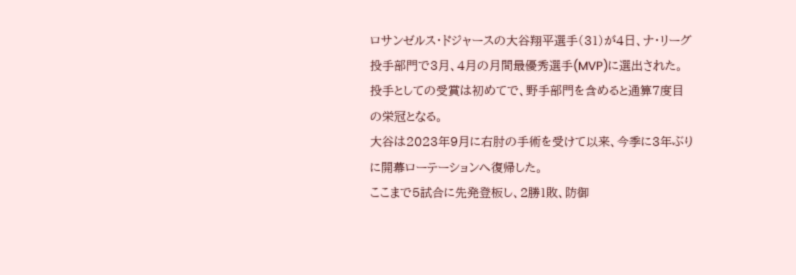ロサンゼルス・ドジャースの大谷翔平選手(31)が4日、ナ・リーグ投手部門で3月、4月の月間最優秀選手(MVP)に選出された。
投手としての受賞は初めてで、野手部門を含めると通算7度目の栄冠となる。
大谷は2023年9月に右肘の手術を受けて以来、今季に3年ぶりに開幕ローテーションへ復帰した。
ここまで5試合に先発登板し、2勝1敗、防御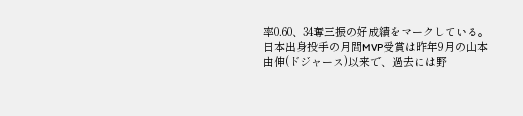率0.60、34奪三振の好成績をマークしている。
日本出身投手の月間MVP受賞は昨年9月の山本由伸(ドジャース)以来で、過去には野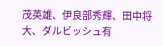茂英雄、伊良部秀輝、田中将大、ダルビッシュ有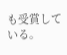も受賞している。